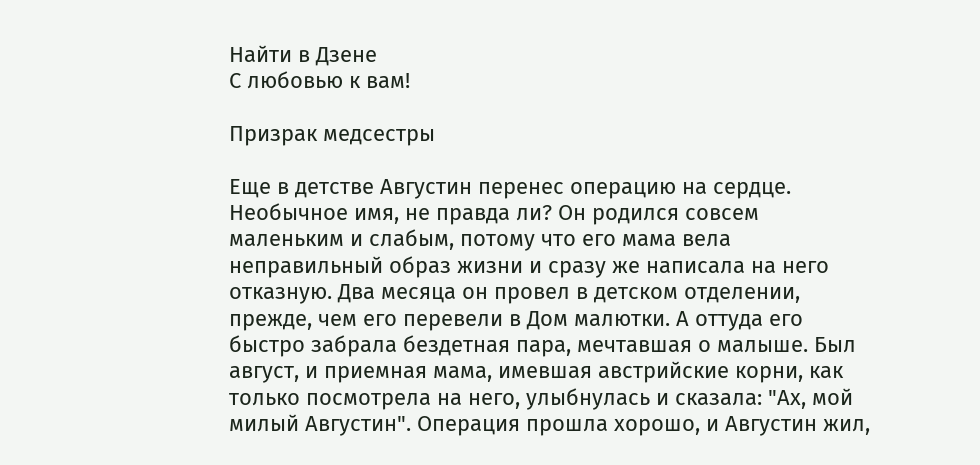Найти в Дзене
С любовью к вам!

Призрак медсестры

Еще в детстве Августин перенес операцию на сердце. Необычное имя, не правда ли? Он родился совсем маленьким и слабым, потому что его мама вела неправильный образ жизни и сразу же написала на него отказную. Два месяца он провел в детском отделении, прежде, чем его перевели в Дом малютки. А оттуда его быстро забрала бездетная пара, мечтавшая о малыше. Был август, и приемная мама, имевшая австрийские корни, как только посмотрела на него, улыбнулась и сказала: "Ах, мой милый Августин". Операция прошла хорошо, и Августин жил,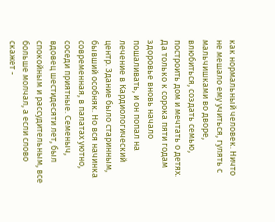как нормальный человек. Ничто не мешало ему учиться, гулять с мальчишками во дворе, влюбиться, создать семью, построить дом и мечтать о детях. Да только к сорока пяти годам здоровье вновь начало пошаливать, и он попал на лечение в Кардиологический центр. Здание было старинным, бывший особняк. Но вся начинка современная, в палатах уютно, соседи приятные. Семеныч, вдовец шестидесяти лет, был спокойным и рассудительным, все больше молчал, а если слово скажет -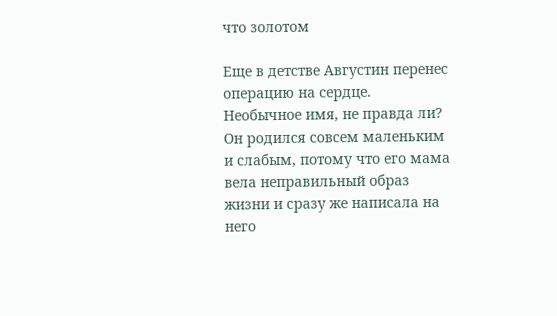что золотом

Еще в детстве Августин перенес операцию на сердце. Необычное имя, не правда ли? Он родился совсем маленьким и слабым, потому что его мама вела неправильный образ жизни и сразу же написала на него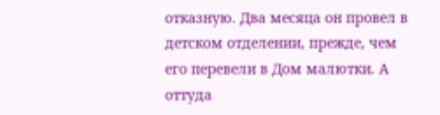отказную. Два месяца он провел в детском отделении, прежде, чем его перевели в Дом малютки. А оттуда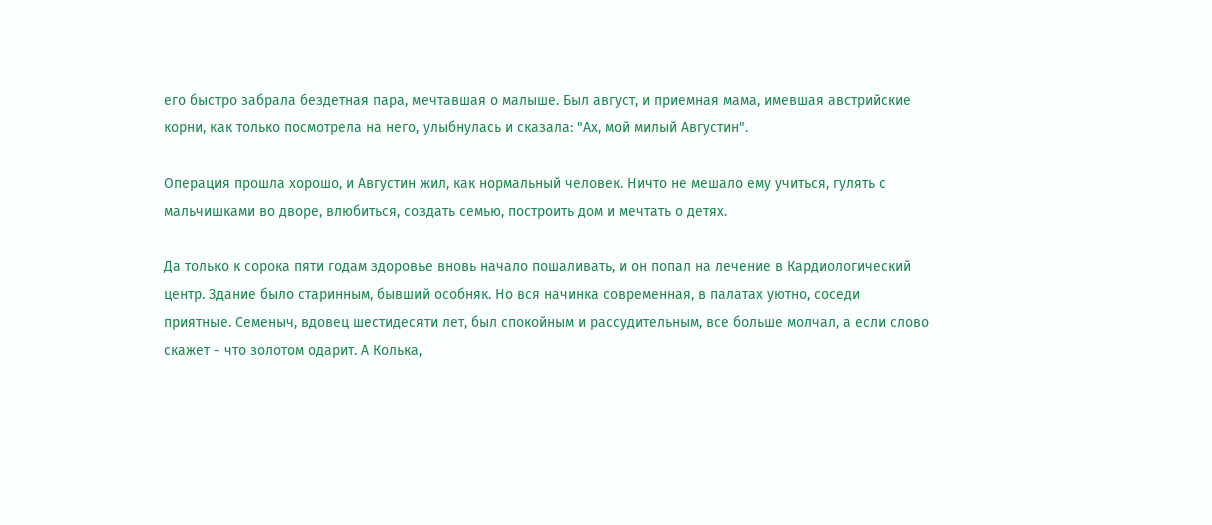его быстро забрала бездетная пара, мечтавшая о малыше. Был август, и приемная мама, имевшая австрийские корни, как только посмотрела на него, улыбнулась и сказала: "Ах, мой милый Августин".

Операция прошла хорошо, и Августин жил, как нормальный человек. Ничто не мешало ему учиться, гулять с мальчишками во дворе, влюбиться, создать семью, построить дом и мечтать о детях.

Да только к сорока пяти годам здоровье вновь начало пошаливать, и он попал на лечение в Кардиологический центр. Здание было старинным, бывший особняк. Но вся начинка современная, в палатах уютно, соседи приятные. Семеныч, вдовец шестидесяти лет, был спокойным и рассудительным, все больше молчал, а если слово скажет - что золотом одарит. А Колька,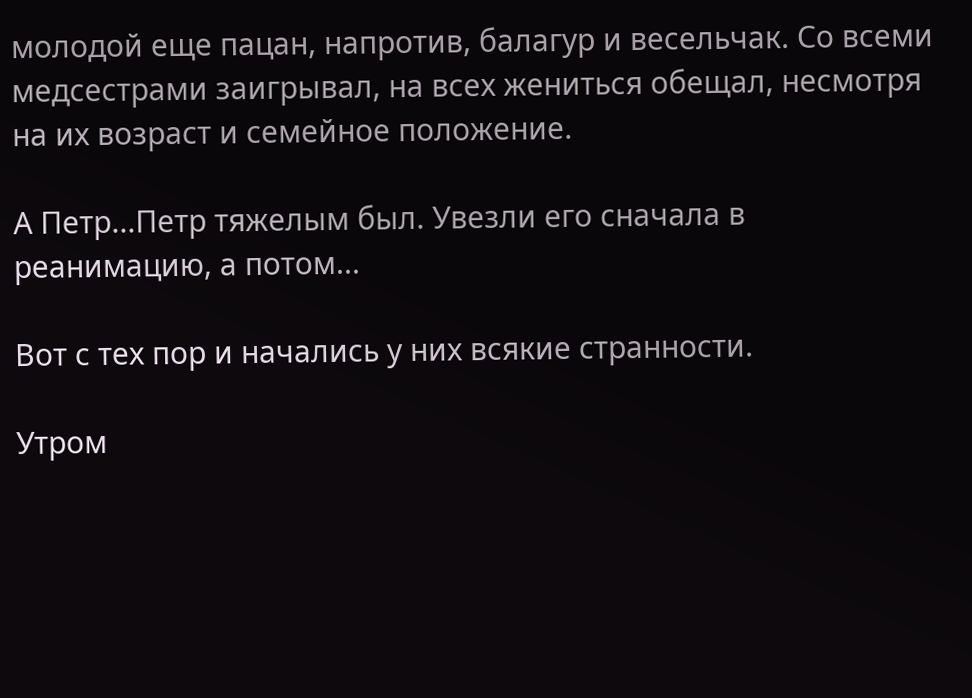молодой еще пацан, напротив, балагур и весельчак. Со всеми медсестрами заигрывал, на всех жениться обещал, несмотря на их возраст и семейное положение.

А Петр...Петр тяжелым был. Увезли его сначала в реанимацию, а потом...

Вот с тех пор и начались у них всякие странности.

Утром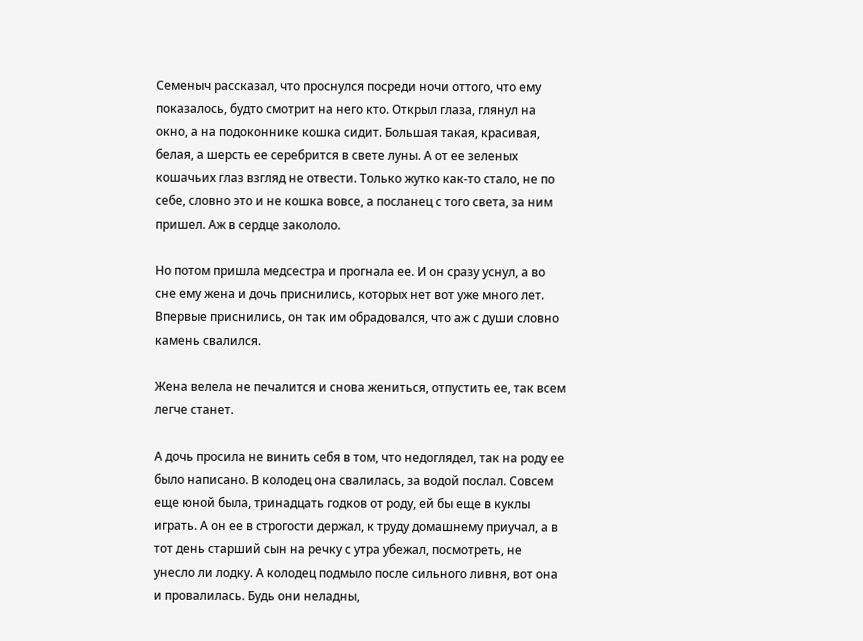Семеныч рассказал, что проснулся посреди ночи оттого, что ему показалось, будто смотрит на него кто. Открыл глаза, глянул на окно, а на подоконнике кошка сидит. Большая такая, красивая, белая, а шерсть ее серебрится в свете луны. А от ее зеленых кошачьих глаз взгляд не отвести. Только жутко как-то стало, не по себе, словно это и не кошка вовсе, а посланец с того света, за ним пришел. Аж в сердце закололо.

Но потом пришла медсестра и прогнала ее. И он сразу уснул, а во сне ему жена и дочь приснились, которых нет вот уже много лет. Впервые приснились, он так им обрадовался, что аж с души словно камень свалился.

Жена велела не печалится и снова жениться, отпустить ее, так всем легче станет.

А дочь просила не винить себя в том, что недоглядел, так на роду ее было написано. В колодец она свалилась, за водой послал. Совсем еще юной была, тринадцать годков от роду, ей бы еще в куклы играть. А он ее в строгости держал, к труду домашнему приучал, а в тот день старший сын на речку с утра убежал, посмотреть, не унесло ли лодку. А колодец подмыло после сильного ливня, вот она и провалилась. Будь они неладны,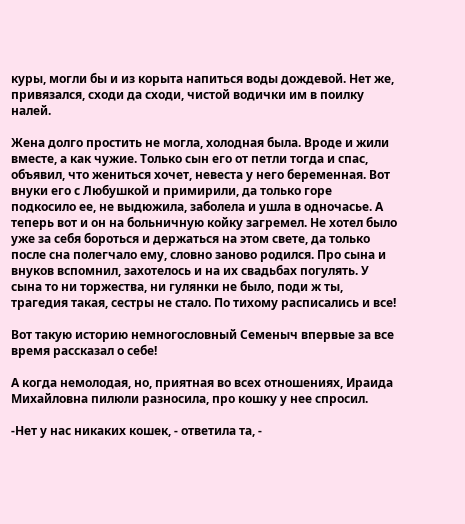куры, могли бы и из корыта напиться воды дождевой. Нет же, привязался, сходи да сходи, чистой водички им в поилку налей.

Жена долго простить не могла, холодная была. Вроде и жили вместе, а как чужие. Только сын его от петли тогда и спас, объявил, что жениться хочет, невеста у него беременная. Вот внуки его с Любушкой и примирили, да только горе подкосило ее, не выдюжила, заболела и ушла в одночасье. А теперь вот и он на больничную койку загремел. Не хотел было уже за себя бороться и держаться на этом свете, да только после сна полегчало ему, словно заново родился. Про сына и внуков вспомнил, захотелось и на их свадьбах погулять. У сына то ни торжества, ни гулянки не было, поди ж ты, трагедия такая, сестры не стало. По тихому расписались и все!

Вот такую историю немногословный Семеныч впервые за все время рассказал о себе!

А когда немолодая, но, приятная во всех отношениях, Ираида Михайловна пилюли разносила, про кошку у нее спросил.

-Нет у нас никаких кошек, - ответила та, -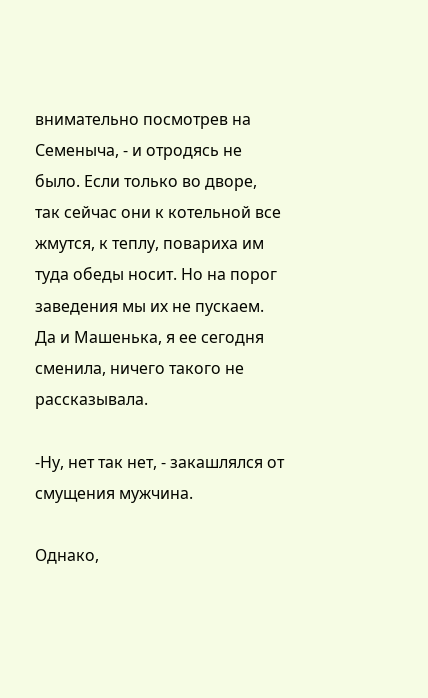внимательно посмотрев на Семеныча, - и отродясь не было. Если только во дворе, так сейчас они к котельной все жмутся, к теплу, повариха им туда обеды носит. Но на порог заведения мы их не пускаем. Да и Машенька, я ее сегодня сменила, ничего такого не рассказывала.

-Ну, нет так нет, - закашлялся от смущения мужчина.

Однако,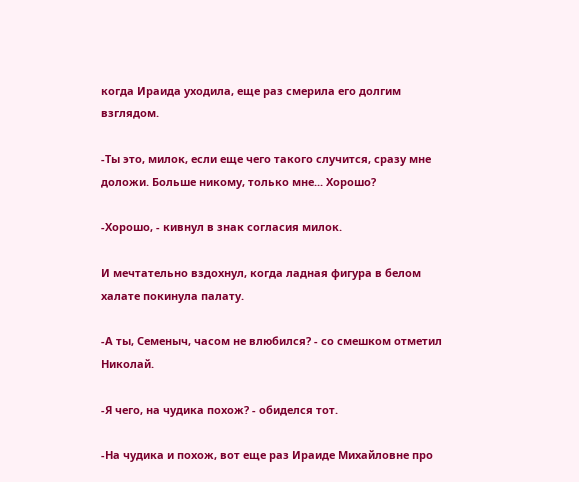когда Ираида уходила, еще раз смерила его долгим взглядом.

-Ты это, милок, если еще чего такого случится, сразу мне доложи. Больше никому, только мне... Хорошо?

-Хорошо, - кивнул в знак согласия милок.

И мечтательно вздохнул, когда ладная фигура в белом халате покинула палату.

-А ты, Семеныч, часом не влюбился? - со смешком отметил Николай.

-Я чего, на чудика похож? - обиделся тот.

-На чудика и похож, вот еще раз Ираиде Михайловне про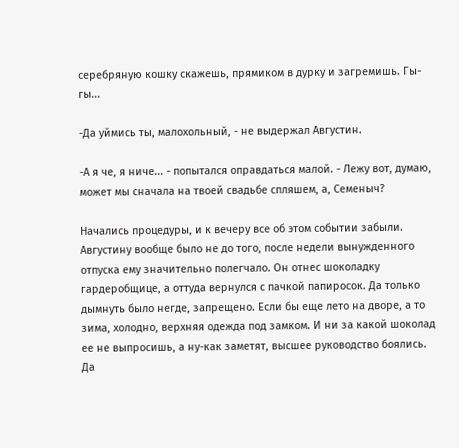серебряную кошку скажешь, прямиком в дурку и загремишь. Гы-гы...

-Да уймись ты, малохольный, - не выдержал Августин.

-А я че, я ниче... - попытался оправдаться малой. - Лежу вот, думаю, может мы сначала на твоей свадьбе спляшем, а, Семеныч?

Начались процедуры, и к вечеру все об этом событии забыли. Августину вообще было не до того, после недели вынужденного отпуска ему значительно полегчало. Он отнес шоколадку гардеробщице, а оттуда вернулся с пачкой папиросок. Да только дымнуть было негде, запрещено. Если бы еще лето на дворе, а то зима, холодно, верхняя одежда под замком. И ни за какой шоколад ее не выпросишь, а ну-как заметят, высшее руководство боялись. Да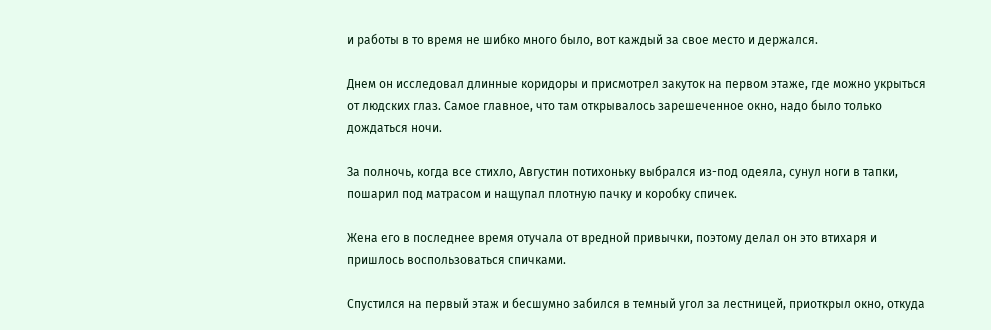и работы в то время не шибко много было, вот каждый за свое место и держался.

Днем он исследовал длинные коридоры и присмотрел закуток на первом этаже, где можно укрыться от людских глаз. Самое главное, что там открывалось зарешеченное окно, надо было только дождаться ночи.

За полночь, когда все стихло, Августин потихоньку выбрался из-под одеяла, сунул ноги в тапки, пошарил под матрасом и нащупал плотную пачку и коробку спичек.

Жена его в последнее время отучала от вредной привычки, поэтому делал он это втихаря и пришлось воспользоваться спичками.

Спустился на первый этаж и бесшумно забился в темный угол за лестницей, приоткрыл окно, откуда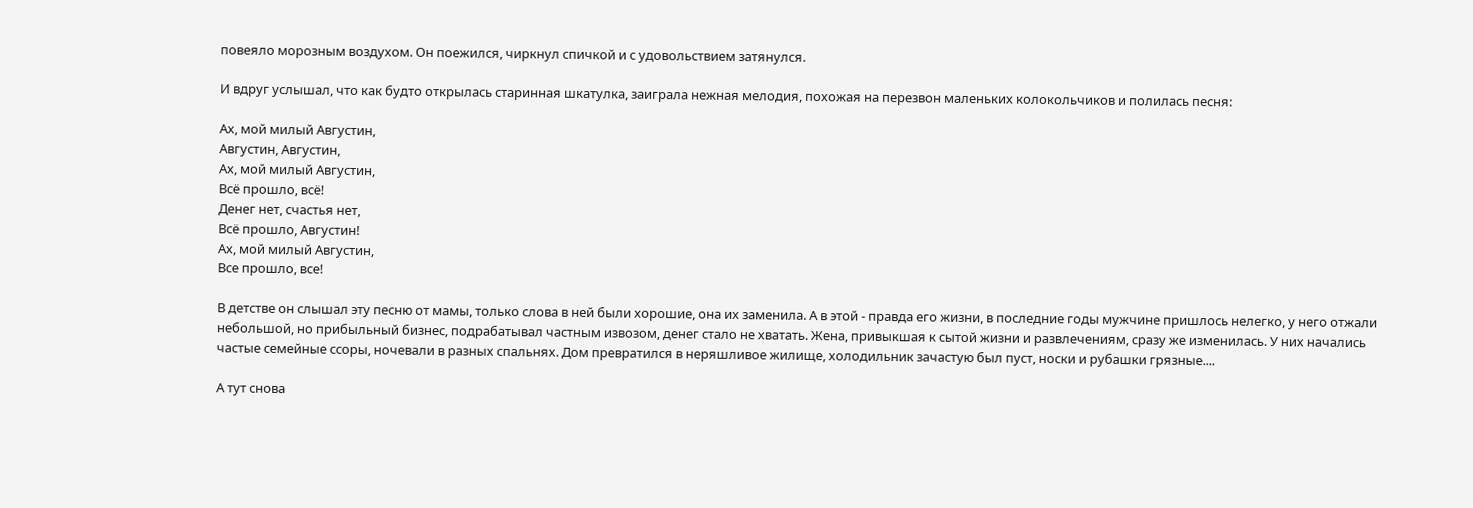повеяло морозным воздухом. Он поежился, чиркнул спичкой и с удовольствием затянулся.

И вдруг услышал, что как будто открылась старинная шкатулка, заиграла нежная мелодия, похожая на перезвон маленьких колокольчиков и полилась песня:

Ах, мой милый Августин,
Августин, Августин,
Ах, мой милый Августин,
Всё прошло, всё!
Денег нет, счастья нет,
Всё прошло, Августин!
Ах, мой милый Августин,
Все прошло, все!

В детстве он слышал эту песню от мамы, только слова в ней были хорошие, она их заменила. А в этой - правда его жизни, в последние годы мужчине пришлось нелегко, у него отжали небольшой, но прибыльный бизнес, подрабатывал частным извозом, денег стало не хватать. Жена, привыкшая к сытой жизни и развлечениям, сразу же изменилась. У них начались частые семейные ссоры, ночевали в разных спальнях. Дом превратился в неряшливое жилище, холодильник зачастую был пуст, носки и рубашки грязные....

А тут снова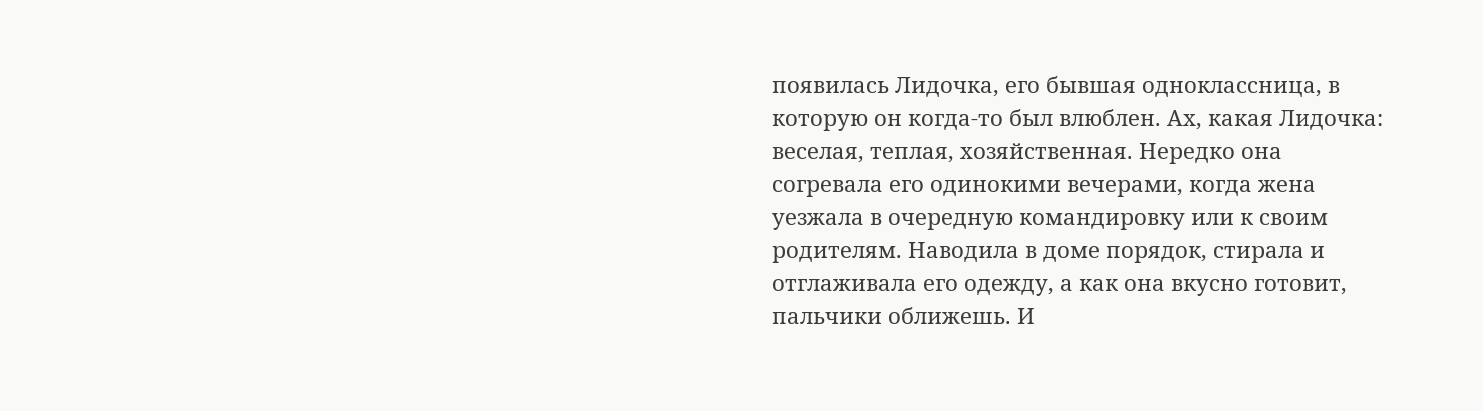появилась Лидочка, его бывшая одноклассница, в которую он когда-то был влюблен. Ах, какая Лидочка: веселая, теплая, хозяйственная. Нередко она согревала его одинокими вечерами, когда жена уезжала в очередную командировку или к своим родителям. Наводила в доме порядок, стирала и отглаживала его одежду, а как она вкусно готовит, пальчики оближешь. И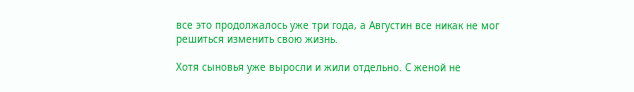все это продолжалось уже три года, а Августин все никак не мог решиться изменить свою жизнь.

Хотя сыновья уже выросли и жили отдельно. С женой не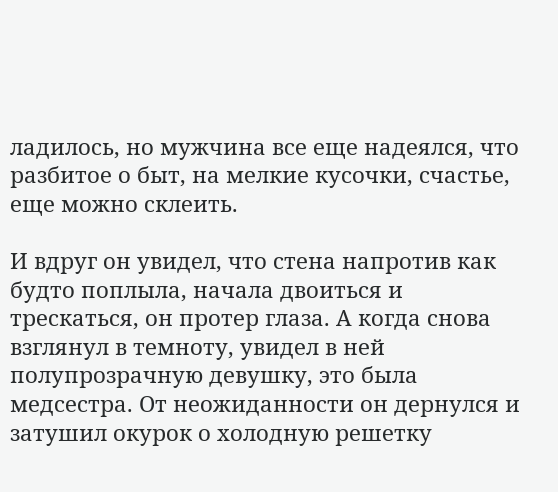ладилось, но мужчина все еще надеялся, что разбитое о быт, на мелкие кусочки, счастье, еще можно склеить.

И вдруг он увидел, что стена напротив как будто поплыла, начала двоиться и трескаться, он протер глаза. А когда снова взглянул в темноту, увидел в ней полупрозрачную девушку, это была медсестра. От неожиданности он дернулся и затушил окурок о холодную решетку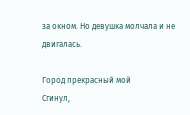за окном. Но девушка молчала и не двигалась.

Город прекрасный мой
Сгинул,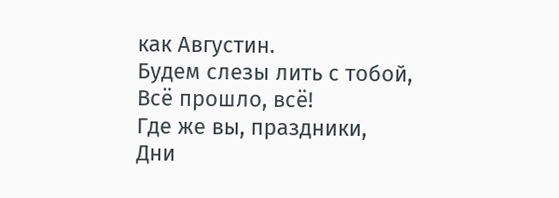как Августин.
Будем слезы лить с тобой,
Всё прошло, всё!
Где же вы, праздники,
Дни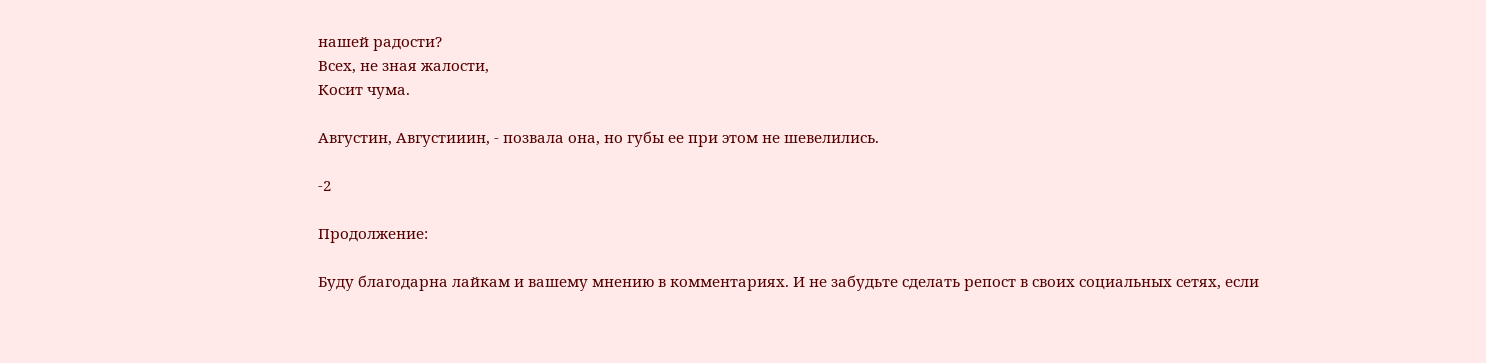нашей радости?
Всех, не зная жалости,
Косит чума.

Августин, Августииин, - позвала она, но губы ее при этом не шевелились.

-2

Продолжение:

Буду благодарна лайкам и вашему мнению в комментариях. И не забудьте сделать репост в своих социальных сетях, если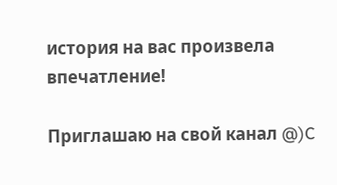история на вас произвела впечатление!

Приглашаю на свой канал @)C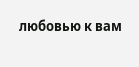любовью к вам